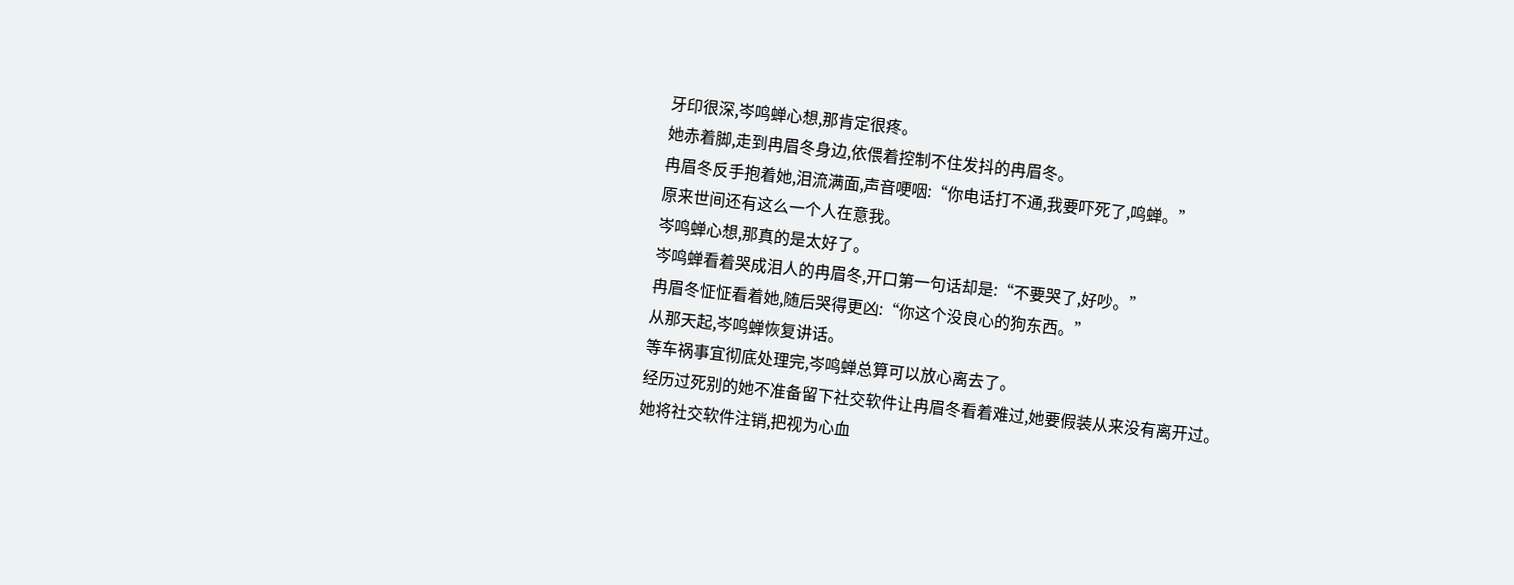牙印很深,岑鸣蝉心想,那肯定很疼。
她赤着脚,走到冉眉冬身边,依偎着控制不住发抖的冉眉冬。
冉眉冬反手抱着她,泪流满面,声音哽咽:“你电话打不通,我要吓死了,鸣蝉。”
原来世间还有这么一个人在意我。
岑鸣蝉心想,那真的是太好了。
岑鸣蝉看着哭成泪人的冉眉冬,开口第一句话却是:“不要哭了,好吵。”
冉眉冬怔怔看着她,随后哭得更凶:“你这个没良心的狗东西。”
从那天起,岑鸣蝉恢复讲话。
等车祸事宜彻底处理完,岑鸣蝉总算可以放心离去了。
经历过死别的她不准备留下社交软件让冉眉冬看着难过,她要假装从来没有离开过。
她将社交软件注销,把视为心血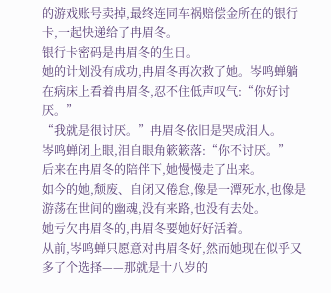的游戏账号卖掉,最终连同车祸赔偿金所在的银行卡,一起快递给了冉眉冬。
银行卡密码是冉眉冬的生日。
她的计划没有成功,冉眉冬再次救了她。岑鸣蝉躺在病床上看着冉眉冬,忍不住低声叹气:“你好讨厌。”
“我就是很讨厌。”冉眉冬依旧是哭成泪人。
岑鸣蝉闭上眼,泪自眼角簌簌落:“你不讨厌。”
后来在冉眉冬的陪伴下,她慢慢走了出来。
如今的她,颓废、自闭又倦怠,像是一潭死水,也像是游荡在世间的幽魂,没有来路,也没有去处。
她亏欠冉眉冬的,冉眉冬要她好好活着。
从前,岑鸣蝉只愿意对冉眉冬好,然而她现在似乎又多了个选择——那就是十八岁的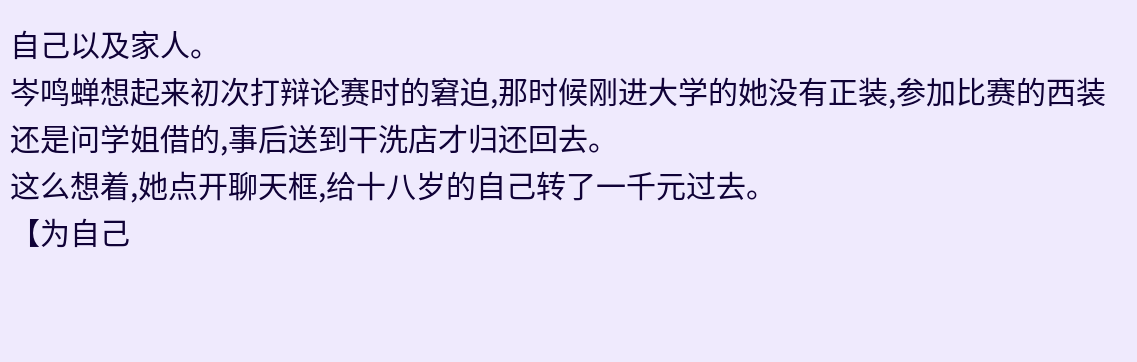自己以及家人。
岑鸣蝉想起来初次打辩论赛时的窘迫,那时候刚进大学的她没有正装,参加比赛的西装还是问学姐借的,事后送到干洗店才归还回去。
这么想着,她点开聊天框,给十八岁的自己转了一千元过去。
【为自己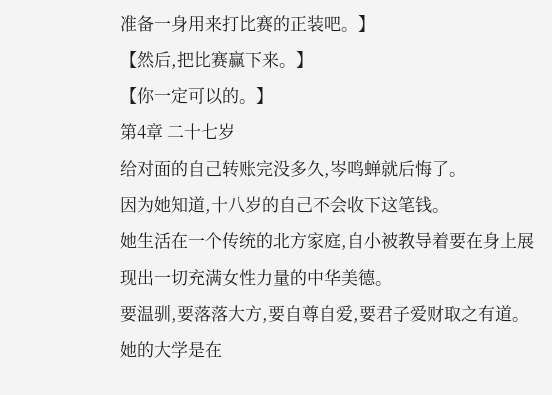准备一身用来打比赛的正装吧。】
【然后,把比赛赢下来。】
【你一定可以的。】
第4章 二十七岁
给对面的自己转账完没多久,岑鸣蝉就后悔了。
因为她知道,十八岁的自己不会收下这笔钱。
她生活在一个传统的北方家庭,自小被教导着要在身上展现出一切充满女性力量的中华美德。
要温驯,要落落大方,要自尊自爱,要君子爱财取之有道。
她的大学是在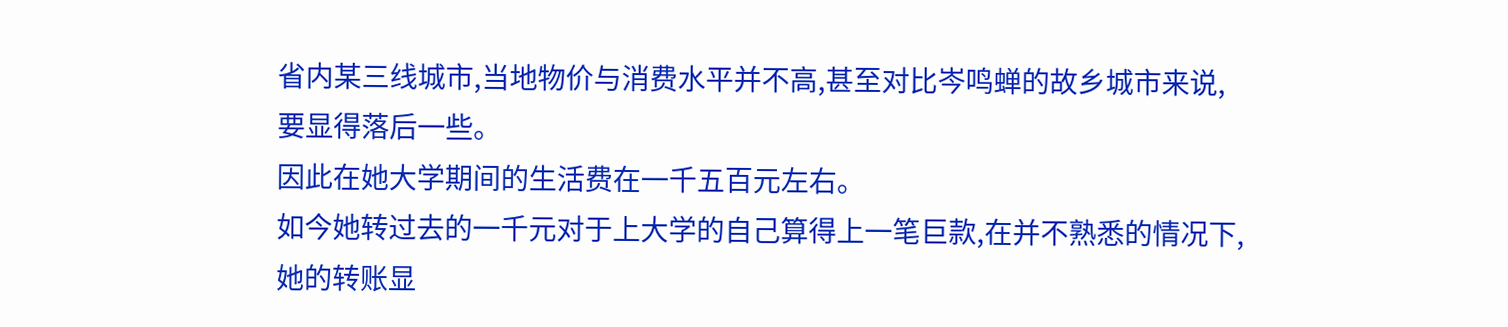省内某三线城市,当地物价与消费水平并不高,甚至对比岑鸣蝉的故乡城市来说,要显得落后一些。
因此在她大学期间的生活费在一千五百元左右。
如今她转过去的一千元对于上大学的自己算得上一笔巨款,在并不熟悉的情况下,她的转账显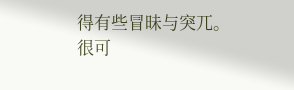得有些冒昧与突兀。
很可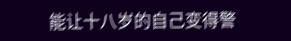能让十八岁的自己变得警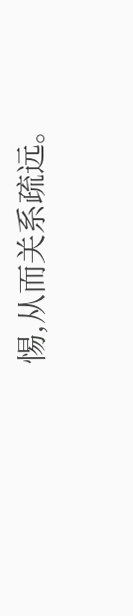惕,从而关系疏远。